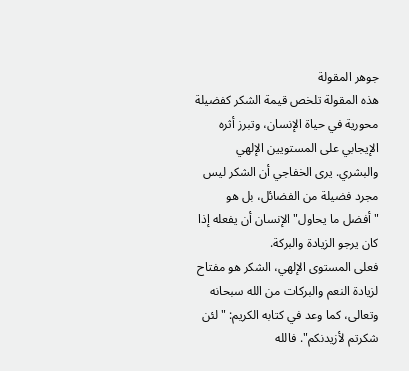جوهر المقولة
هذه المقولة تلخص قيمة الشكر كفضيلة محورية في حياة الإنسان، وتبرز أثره الإيجابي على المستويين الإلهي والبشري. يرى الخفاجي أن الشكر ليس مجرد فضيلة من الفضائل، بل هو "أفضل ما يحاول" الإنسان أن يفعله إذا كان يرجو الزيادة والبركة.
فعلى المستوى الإلهي، الشكر هو مفتاح لزيادة النعم والبركات من الله سبحانه وتعالى، كما وعد في كتابه الكريم: "لئن شكرتم لأزيدنكم". فالله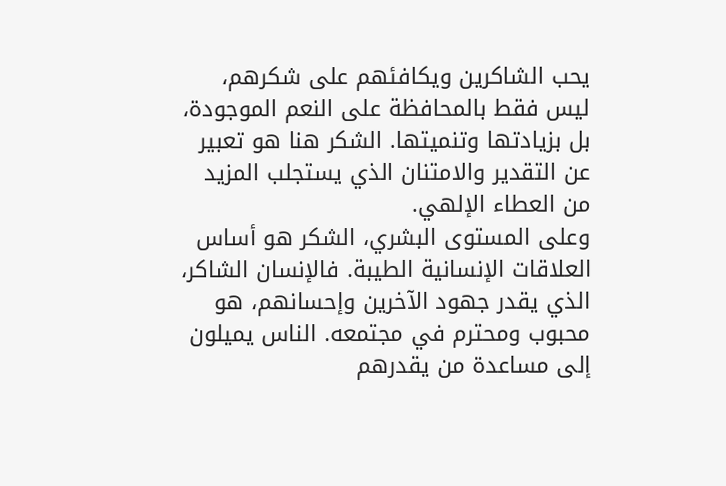يحب الشاكرين ويكافئهم على شكرهم، ليس فقط بالمحافظة على النعم الموجودة، بل بزيادتها وتنميتها. الشكر هنا هو تعبير عن التقدير والامتنان الذي يستجلب المزيد من العطاء الإلهي.
وعلى المستوى البشري، الشكر هو أساس العلاقات الإنسانية الطيبة. فالإنسان الشاكر، الذي يقدر جهود الآخرين وإحسانهم، هو محبوب ومحترم في مجتمعه. الناس يميلون إلى مساعدة من يقدرهم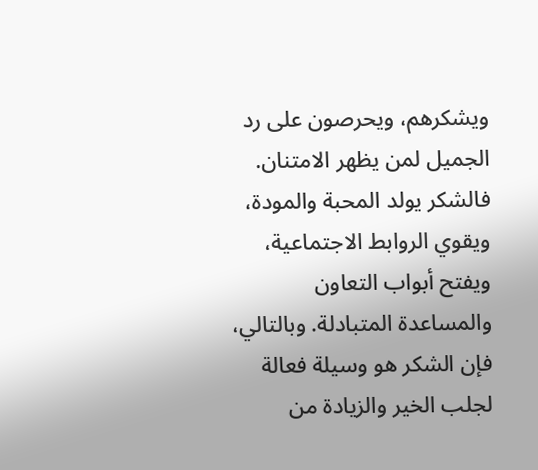ويشكرهم، ويحرصون على رد الجميل لمن يظهر الامتنان. فالشكر يولد المحبة والمودة، ويقوي الروابط الاجتماعية، ويفتح أبواب التعاون والمساعدة المتبادلة. وبالتالي، فإن الشكر هو وسيلة فعالة لجلب الخير والزيادة من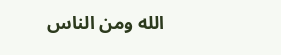الله ومن الناس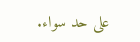على حد سواء.